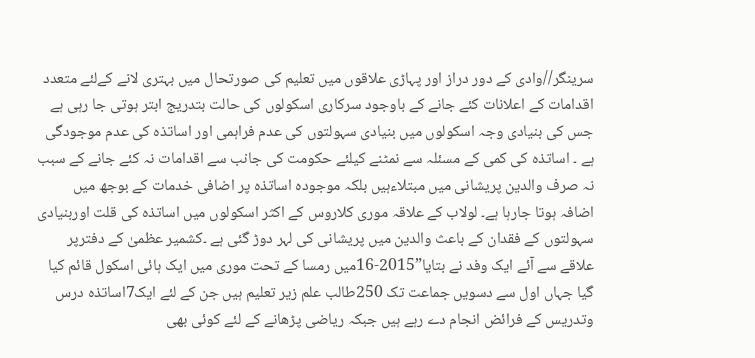سرینگر//وادی کے دور دراز اور پہاڑی علاقوں میں تعلیم کی صورتحال میں بہتری لانے کےلئے متعدد اقدامات کے اعلانات کئے جانے کے باوجود سرکاری اسکولوں کی حالت بتدریج ابتر ہوتی جا رہی ہے جس کی بنیادی وجہ اسکولوں میں بنیادی سہولتوں کی عدم فراہمی اور اساتذہ کی عدم موجودگی ہے ۔ اساتذہ کی کمی کے مسئلہ سے نمٹنے کیلئے حکومت کی جانب سے اقدامات نہ کئے جانے کے سبب نہ صرف والدین پریشانی میں مبتلاءہیں بلکہ موجودہ اساتذہ پر اضافی خدمات کے بوجھ میں اضافہ ہوتا جارہا ہے۔ لولاب کے علاقہ موری کلاروس کے اکثر اسکولوں میں اساتذہ کی قلت اوربنیادی سہولتوں کے فقدان کے باعث والدین میں پریشانی کی لہر دوڑ گئی ہے ۔کشمیر عظمیٰ کے دفترپر علاقے سے آئے ایک وفد نے بتایا”2015-16میں رمسا کے تحت موری میں ایک ہائی اسکول قائم کیا گیا جہاں اول سے دسویں جماعت تک 250طالب علم زیر تعلیم ہیں جن کے لئے ایک7اساتذہ درس وتدریس کے فرائض انجام دے رہے ہیں جبکہ ریاضی پڑھانے کے لئے کوئی بھی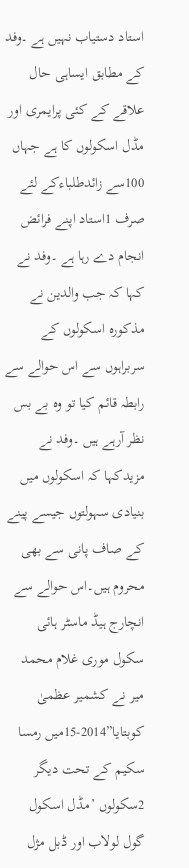استاد دستیاب نہیں ہے ۔وفد کے مطابق ایساہی حال علاقے کے کئی پرایمری اور مڈل اسکولوں کا ہے جہاں 100سے زائدطلباءکے لئے صرف 1استاد اپنے فرائض انجام دے رہا ہے ۔وفد نے کہا کہ جب والدین نے مذکورہ اسکولوں کے سربراہوں سے اس حوالے سے رابطہ قائم کیا تو وہ بے بس نظر آرہے ہیں ۔وفد نے مزیدکہا کہ اسکولوں میں بنیادی سہولتوں جیسے پینے کے صاف پانی سے بھی محروم ہیں۔اس حوالے سے انچارج ہیڈ ماسٹر ہائی سکول موری غلام محمد میر نے کشمیر عظمیٰ کوبتایا”2014-15میں رمسا سکیم کے تحت دیگر 2سکولوں ’مڈل اسکول گول لولاب اور ڈبل مژل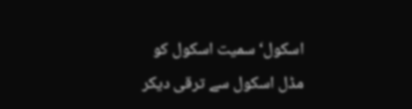اسکول‘ سمیت اسکول کو مڈل اسکول سے ترقی دیکر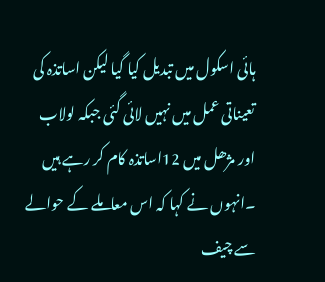ہائی اسکول میں تبدیل کیا گیا لیکن اساتذہ کی تعیناتی عمل میں نہیں لائی گئی جبکہ لولاب اور مژھل میں 12اساتذہ کام کر رہے ہیں ۔انہوں نے کہا کہ اس معاملے کے حوالے سے چیف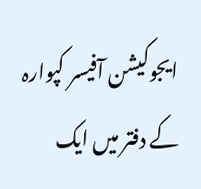ایجوکیشن آفیسر کپوارہ کے دفتر میں ایک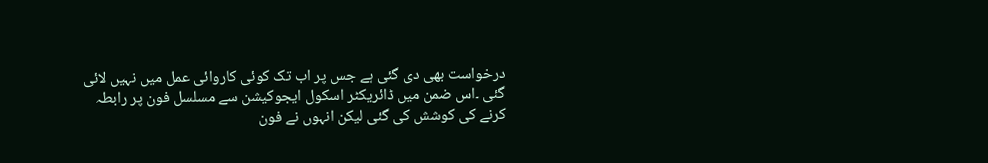درخواست بھی دی گئی ہے جس پر اب تک کوئی کاروائی عمل میں نہیں لائی گئی ۔اس ضمن میں ڈائریکٹر اسکول ایجوکیشن سے مسلسل فون پر رابطہ کرنے کی کوشش کی گئی لیکن انہوں نے فون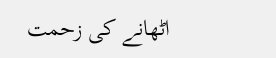اٹھانے کی زحمت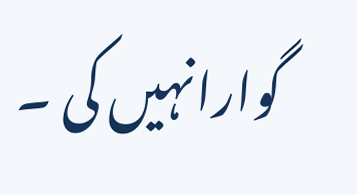گوارانہیں کی ۔